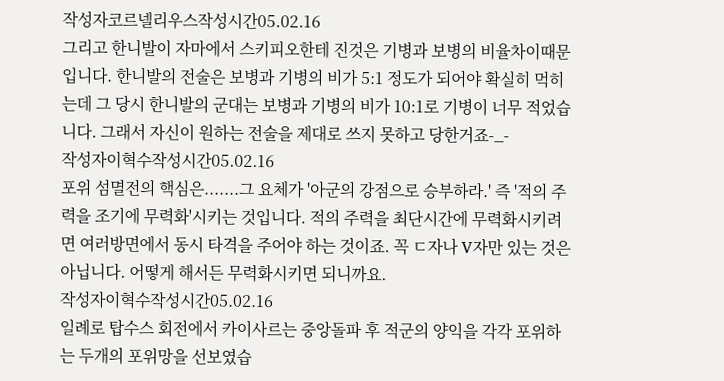작성자코르넬리우스작성시간05.02.16
그리고 한니발이 자마에서 스키피오한테 진것은 기병과 보병의 비율차이때문입니다. 한니발의 전술은 보병과 기병의 비가 5:1 정도가 되어야 확실히 먹히는데 그 당시 한니발의 군대는 보병과 기병의 비가 10:1로 기병이 너무 적었습니다. 그래서 자신이 원하는 전술을 제대로 쓰지 못하고 당한거죠-_-
작성자이혁수작성시간05.02.16
포위 섬멸전의 핵심은.......그 요체가 '아군의 강점으로 승부하라.' 즉 '적의 주력을 조기에 무력화'시키는 것입니다. 적의 주력을 최단시간에 무력화시키려면 여러방면에서 동시 타격을 주어야 하는 것이죠. 꼭 ㄷ자나 V자만 있는 것은 아닙니다. 어떻게 해서든 무력화시키면 되니까요.
작성자이혁수작성시간05.02.16
일례로 탑수스 회전에서 카이사르는 중앙돌파 후 적군의 양익을 각각 포위하는 두개의 포위망을 선보였습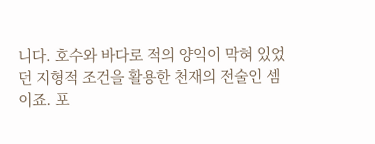니다. 호수와 바다로 적의 양익이 막혀 있었던 지형적 조건을 활용한 천재의 전술인 셈이죠. 포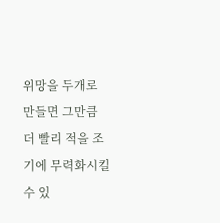위망을 두개로 만들면 그만큼 더 빨리 적을 조기에 무력화시킬 수 있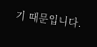기 때문입니다.